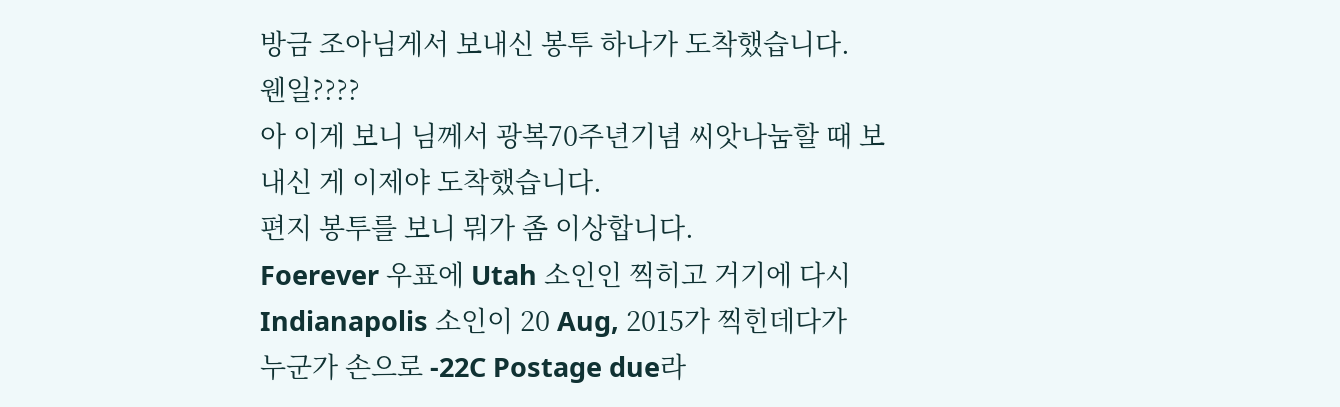방금 조아님게서 보내신 봉투 하나가 도착했습니다.
웬일????
아 이게 보니 님께서 광복70주년기념 씨앗나눔할 때 보내신 게 이제야 도착했습니다.
편지 봉투를 보니 뭐가 좀 이상합니다.
Foerever 우표에 Utah 소인인 찍히고 거기에 다시 Indianapolis 소인이 20 Aug, 2015가 찍힌데다가
누군가 손으로 -22C Postage due라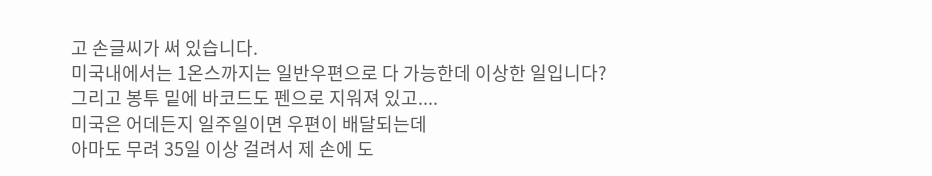고 손글씨가 써 있습니다.
미국내에서는 1온스까지는 일반우편으로 다 가능한데 이상한 일입니다?
그리고 봉투 밑에 바코드도 펜으로 지워져 있고....
미국은 어데든지 일주일이면 우편이 배달되는데
아마도 무려 35일 이상 걸려서 제 손에 도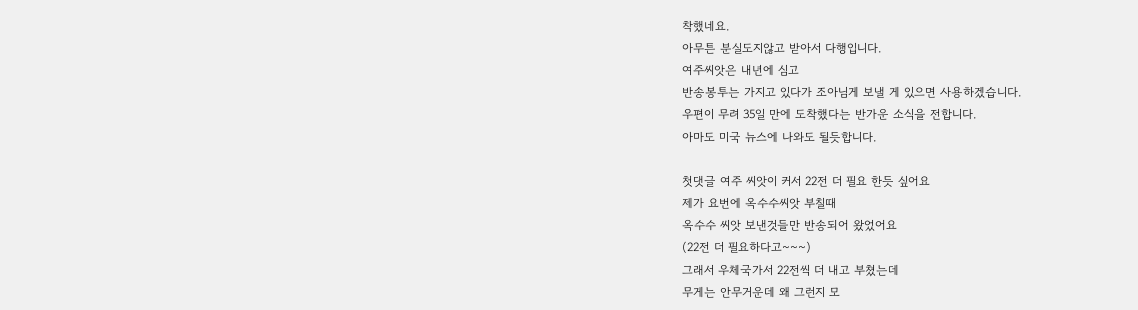착했네요.
아무튼 분실도지않고 받아서 다행입니다.
여주씨앗은 내년에 심고
반송봉투는 가지고 있다가 조아님게 보낼 게 있으면 사용하겠습니다.
우편이 무려 35일 만에 도착했다는 반가운 소식을 전합니다.
아마도 미국 뉴스에 나와도 될듯합니다.

첫댓글 여주 씨앗이 커서 22전 더 필요 한듯 싶어요
제가 요번에 옥수수씨앗 부칠때
옥수수 씨앗 보낸것들만 반송되어 왔었어요
(22전 더 필요하다고~~~)
그래서 우체국가서 22전씩 더 내고 부쳤는데
무게는 안무거운데 왜 그런지 모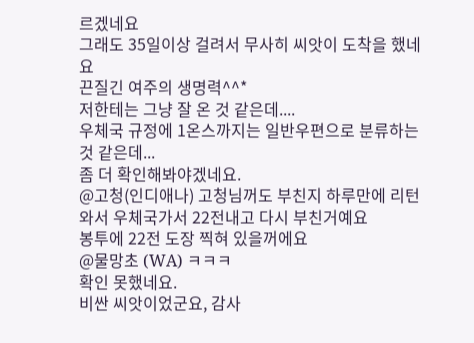르겠네요
그래도 35일이상 걸려서 무사히 씨앗이 도착을 했네요
끈질긴 여주의 생명력^^*
저한테는 그냥 잘 온 것 같은데....
우체국 규정에 1온스까지는 일반우편으로 분류하는 것 같은데...
좀 더 확인해봐야겠네요.
@고청(인디애나) 고청님꺼도 부친지 하루만에 리턴와서 우체국가서 22전내고 다시 부친거예요
봉투에 22전 도장 찍혀 있을꺼에요
@물망초 (WA) ㅋㅋㅋ
확인 못했네요.
비싼 씨앗이었군요, 감사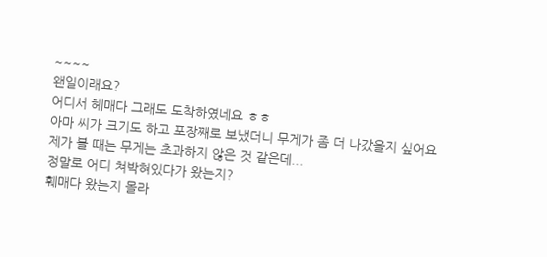~~~~
왠일이래요?
어디서 헤매다 그래도 도착하였네요 ㅎㅎ
아마 씨가 크기도 하고 포장째로 보냈더니 무게가 좀 더 나갔을지 싶어요
제가 볼 때는 무게는 초과하지 않은 것 같은데...
정말로 어디 쳐박혀있다가 왔는지?
훼매다 왔는지 몰라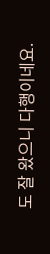도 잘 왔으니 다행이네요.